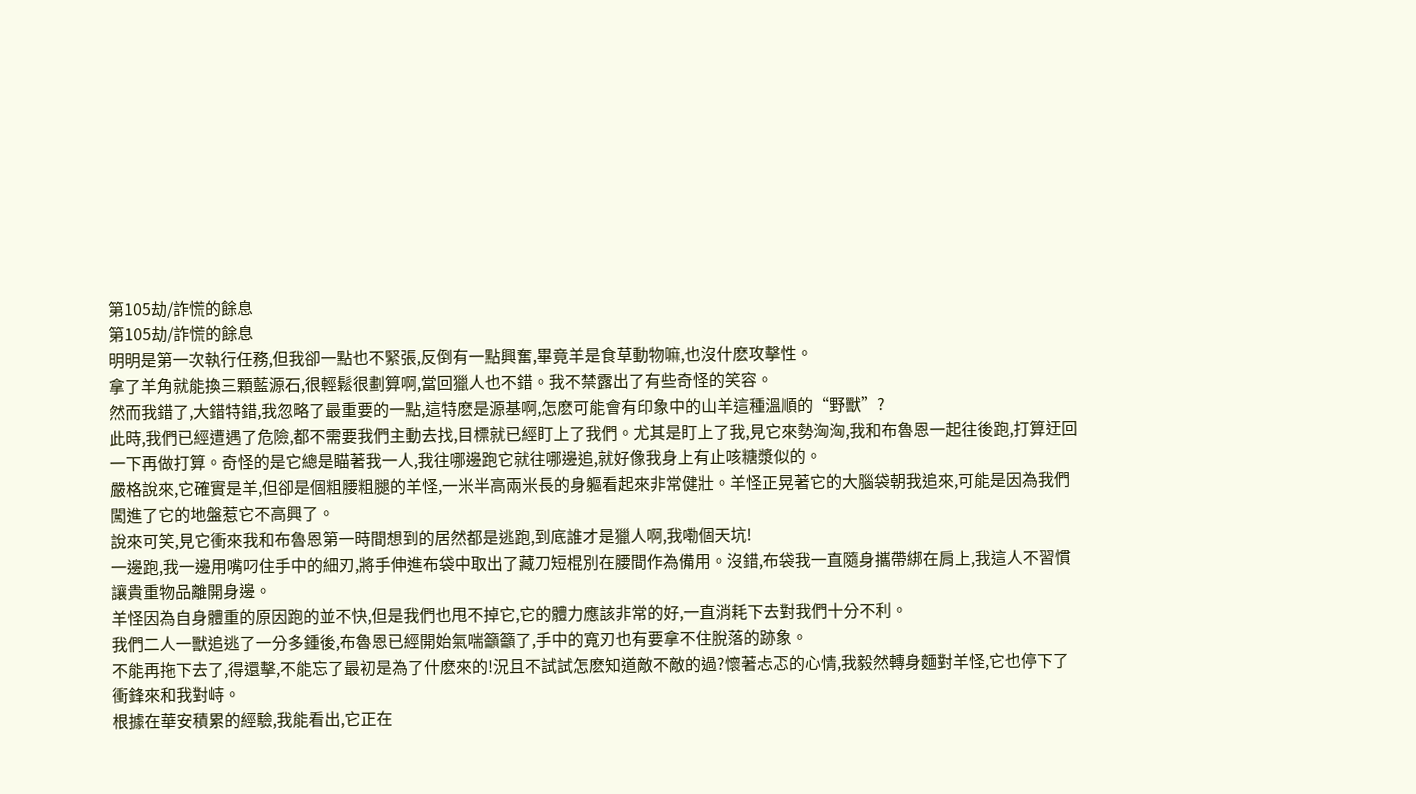第105劫/詐慌的餘息
第105劫/詐慌的餘息
明明是第一次執行任務,但我卻一點也不緊張,反倒有一點興奮,畢竟羊是食草動物嘛,也沒什麽攻擊性。
拿了羊角就能換三顆藍源石,很輕鬆很劃算啊,當回獵人也不錯。我不禁露出了有些奇怪的笑容。
然而我錯了,大錯特錯,我忽略了最重要的一點,這特麽是源基啊,怎麽可能會有印象中的山羊這種溫順的“野獸”?
此時,我們已經遭遇了危險,都不需要我們主動去找,目標就已經盯上了我們。尤其是盯上了我,見它來勢洶洶,我和布魯恩一起往後跑,打算迂回一下再做打算。奇怪的是它總是瞄著我一人,我往哪邊跑它就往哪邊追,就好像我身上有止咳糖漿似的。
嚴格說來,它確實是羊,但卻是個粗腰粗腿的羊怪,一米半高兩米長的身軀看起來非常健壯。羊怪正晃著它的大腦袋朝我追來,可能是因為我們闖進了它的地盤惹它不高興了。
說來可笑,見它衝來我和布魯恩第一時間想到的居然都是逃跑,到底誰才是獵人啊,我嘞個天坑!
一邊跑,我一邊用嘴叼住手中的細刃,將手伸進布袋中取出了藏刀短棍別在腰間作為備用。沒錯,布袋我一直隨身攜帶綁在肩上,我這人不習慣讓貴重物品離開身邊。
羊怪因為自身體重的原因跑的並不快,但是我們也甩不掉它,它的體力應該非常的好,一直消耗下去對我們十分不利。
我們二人一獸追逃了一分多鍾後,布魯恩已經開始氣喘籲籲了,手中的寬刃也有要拿不住脫落的跡象。
不能再拖下去了,得還擊,不能忘了最初是為了什麽來的!況且不試試怎麽知道敵不敵的過?懷著忐忑的心情,我毅然轉身麵對羊怪,它也停下了衝鋒來和我對峙。
根據在華安積累的經驗,我能看出,它正在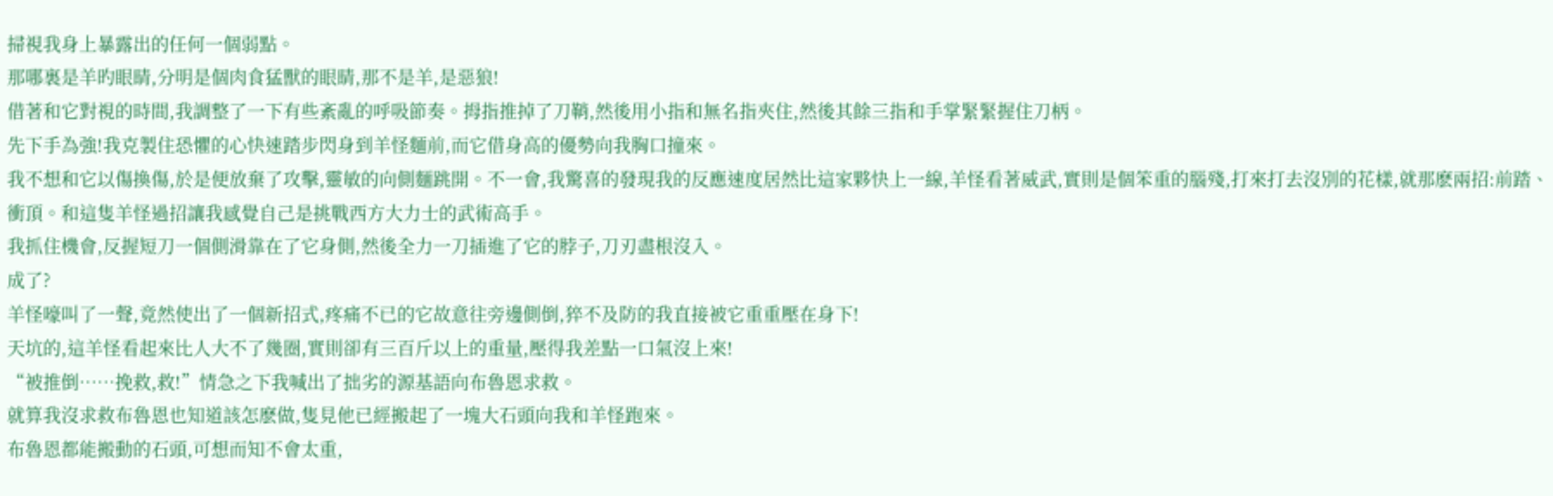掃視我身上暴露出的任何一個弱點。
那哪裏是羊旳眼睛,分明是個肉食猛獸的眼睛,那不是羊,是惡狼!
借著和它對視的時間,我調整了一下有些紊亂的呼吸節奏。拇指推掉了刀鞘,然後用小指和無名指夾住,然後其餘三指和手掌緊緊握住刀柄。
先下手為強!我克製住恐懼的心快速踏步閃身到羊怪麵前,而它借身高的優勢向我胸口撞來。
我不想和它以傷換傷,於是便放棄了攻擊,靈敏的向側麵跳開。不一會,我驚喜的發現我的反應速度居然比這家夥快上一線,羊怪看著威武,實則是個笨重的腦殘,打來打去沒別的花樣,就那麽兩招:前踏、衝頂。和這隻羊怪過招讓我感覺自己是挑戰西方大力士的武術高手。
我抓住機會,反握短刀一個側滑靠在了它身側,然後全力一刀插進了它的脖子,刀刃盡根沒入。
成了?
羊怪嚎叫了一聲,竟然使出了一個新招式,疼痛不已的它故意往旁邊側倒,猝不及防的我直接被它重重壓在身下!
天坑的,這羊怪看起來比人大不了幾圈,實則卻有三百斤以上的重量,壓得我差點一口氣沒上來!
“被推倒……挽救,救!”情急之下我喊出了拙劣的源基語向布魯恩求救。
就算我沒求救布魯恩也知道該怎麽做,隻見他已經搬起了一塊大石頭向我和羊怪跑來。
布魯恩都能搬動的石頭,可想而知不會太重,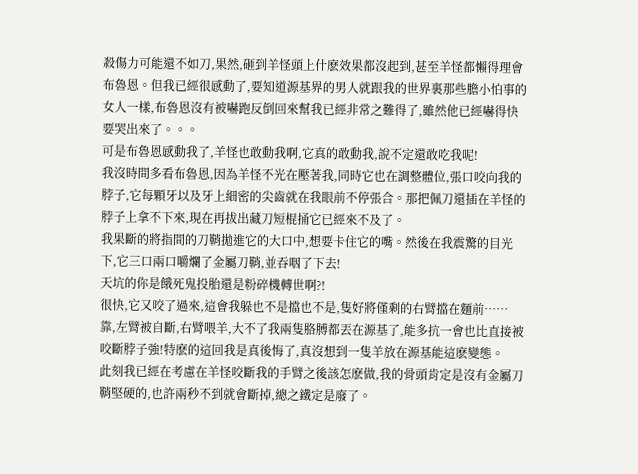殺傷力可能還不如刀,果然,砸到羊怪頭上什麽效果都沒起到,甚至羊怪都懶得理會布魯恩。但我已經很感動了,要知道源基界的男人就跟我的世界裏那些膽小怕事的女人一樣,布魯恩沒有被嚇跑反倒回來幫我已經非常之難得了,雖然他已經嚇得快要哭出來了。。。
可是布魯恩感動我了,羊怪也敢動我啊,它真的敢動我,說不定還敢吃我呢!
我沒時間多看布魯恩,因為羊怪不光在壓著我,同時它也在調整體位,張口咬向我的脖子,它每顆牙以及牙上細密的尖齒就在我眼前不停張合。那把佩刀還插在羊怪的脖子上拿不下來,現在再拔出藏刀短棍捅它已經來不及了。
我果斷的將指間的刀鞘拋進它的大口中,想要卡住它的嘴。然後在我震驚的目光下,它三口兩口嚼爛了金屬刀鞘,並吞咽了下去!
天坑的你是餓死鬼投胎還是粉碎機轉世啊?!
很快,它又咬了過來,這會我躲也不是擋也不是,隻好將僅剩的右臂擋在麵前……
靠,左臂被自斷,右臂喂羊,大不了我兩隻胳膊都丟在源基了,能多抗一會也比直接被咬斷脖子強!特麽的這回我是真後悔了,真沒想到一隻羊放在源基能這麽變態。
此刻我已經在考慮在羊怪咬斷我的手臂之後該怎麽做,我的骨頭肯定是沒有金屬刀鞘堅硬的,也許兩秒不到就會斷掉,總之鐵定是廢了。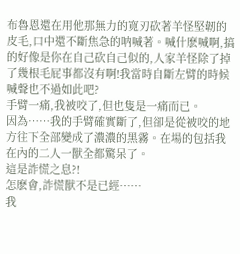布魯恩還在用他那無力的寬刃砍著羊怪堅韌的皮毛,口中還不斷焦急的呐喊著。喊什麽喊啊,搞的好像是你在自己砍自己似的,人家羊怪除了掉了幾根毛屁事都沒有啊!我當時自斷左臂的時候喊聲也不過如此吧?
手臂一痛,我被咬了,但也隻是一痛而已。
因為……我的手臂確實斷了,但卻是從被咬的地方往下全部變成了濃濃的黑霧。在場的包括我在內的二人一獸全都驚呆了。
這是詐慌之息?!
怎麽會,詐慌獸不是已經……
我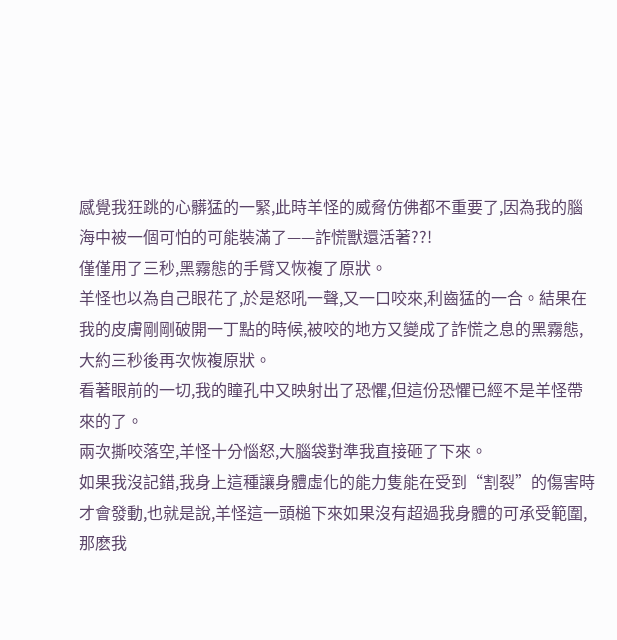感覺我狂跳的心髒猛的一緊,此時羊怪的威脅仿佛都不重要了,因為我的腦海中被一個可怕的可能裝滿了——詐慌獸還活著??!
僅僅用了三秒,黑霧態的手臂又恢複了原狀。
羊怪也以為自己眼花了,於是怒吼一聲,又一口咬來,利齒猛的一合。結果在我的皮膚剛剛破開一丁點的時候,被咬的地方又變成了詐慌之息的黑霧態,大約三秒後再次恢複原狀。
看著眼前的一切,我的瞳孔中又映射出了恐懼,但這份恐懼已經不是羊怪帶來的了。
兩次撕咬落空,羊怪十分惱怒,大腦袋對準我直接砸了下來。
如果我沒記錯,我身上這種讓身體虛化的能力隻能在受到“割裂”的傷害時才會發動,也就是說,羊怪這一頭槌下來如果沒有超過我身體的可承受範圍,那麽我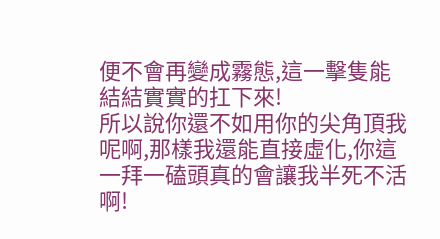便不會再變成霧態,這一擊隻能結結實實的扛下來!
所以說你還不如用你的尖角頂我呢啊,那樣我還能直接虛化,你這一拜一磕頭真的會讓我半死不活啊!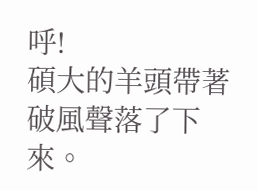呼!
碩大的羊頭帶著破風聲落了下來。